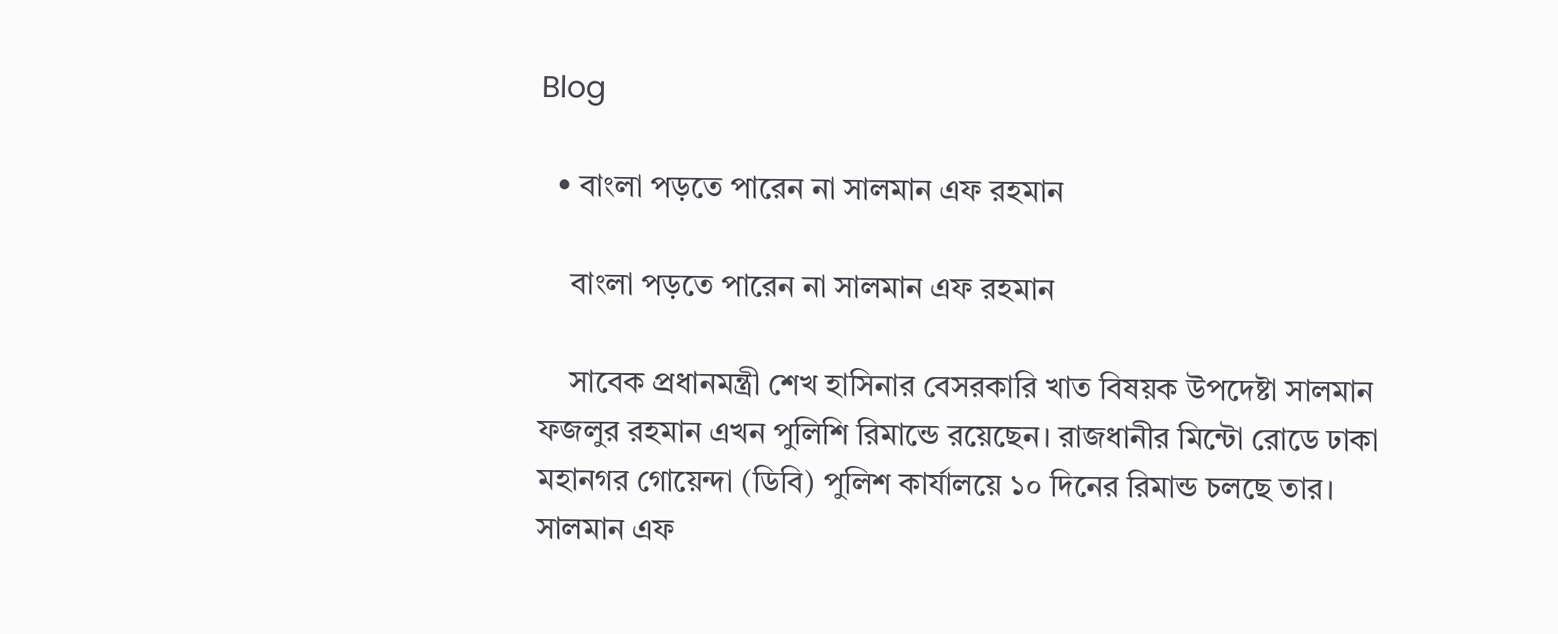Blog

  • বাংলা পড়তে পারেন না সালমান এফ রহমান

    বাংলা পড়তে পারেন না সালমান এফ রহমান

    সাবেক প্রধানমন্ত্রী শেখ হাসিনার বেসরকারি খাত বিষয়ক উপদেষ্টা সালমান ফজলুর রহমান এখন পুলিশি রিমান্ডে রয়েছেন। রাজধানীর মিন্টো রোডে ঢাকা মহানগর গোয়েন্দা (ডিবি) পুলিশ কার্যালয়ে ১০ দিনের রিমান্ড চলছে তার। সালমান এফ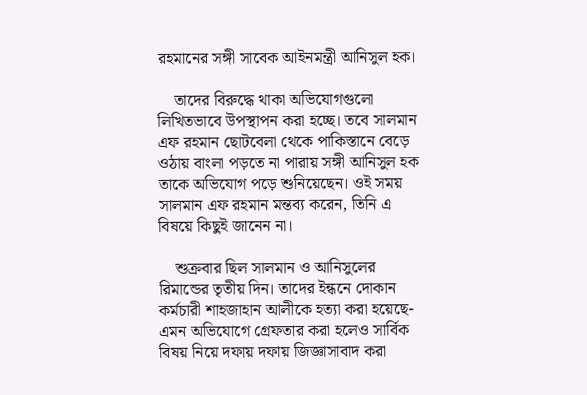রহমানের সঙ্গী সাবেক আইনমন্ত্রী আনিসুল হক।

    তাদের বিরুদ্ধে থাকা অভিযোগগুলো লিখিতভাবে উপস্থাপন করা হচ্ছে। তবে সালমান এফ রহমান ছোটবেলা থেকে পাকিস্তানে বেড়ে ওঠায় বাংলা পড়তে না পারায় সঙ্গী আনিসুল হক তাকে অভিযোগ পড়ে শুনিয়েছেন। ওই সময় সালমান এফ রহমান মন্তব্য করেন, তিনি এ বিষয়ে কিছুই জানেন না।

    শুক্রবার ছিল সালমান ও আনিসুলের রিমান্ডের তৃতীয় দিন। তাদের ইন্ধনে দোকান কর্মচারী শাহজাহান আলীকে হত্যা করা হয়েছে-এমন অভিযোগে গ্রেফতার করা হলেও সার্বিক বিষয় নিয়ে দফায় দফায় জিজ্ঞাসাবাদ করা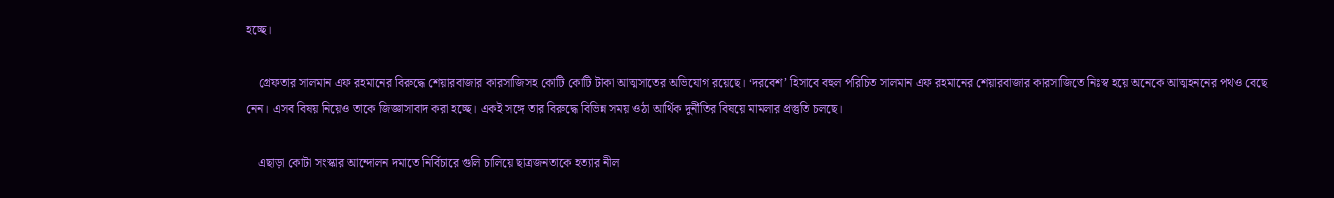হচ্ছে।

    গ্রেফতার সালমান এফ রহমানের বিরুদ্ধে শেয়ারবাজার কারসাজিসহ কোটি কোটি টাকা আত্মসাতের অভিযোগ রয়েছে। ‘দরবেশ’ হিসাবে বহুল পরিচিত সালমান এফ রহমানের শেয়ারবাজার কারসাজিতে নিঃস্ব হয়ে অনেকে আত্মহননের পথও বেছে নেন। এসব বিষয় নিয়েও তাকে জিজ্ঞাসাবাদ করা হচ্ছে। একই সঙ্গে তার বিরুদ্ধে বিভিন্ন সময় ওঠা আর্থিক দুর্নীতির বিষয়ে মামলার প্রস্তুতি চলছে।

    এছাড়া কোটা সংস্কার আন্দোলন দমাতে নির্বিচারে গুলি চালিয়ে ছাত্রজনতাকে হত্যার নীল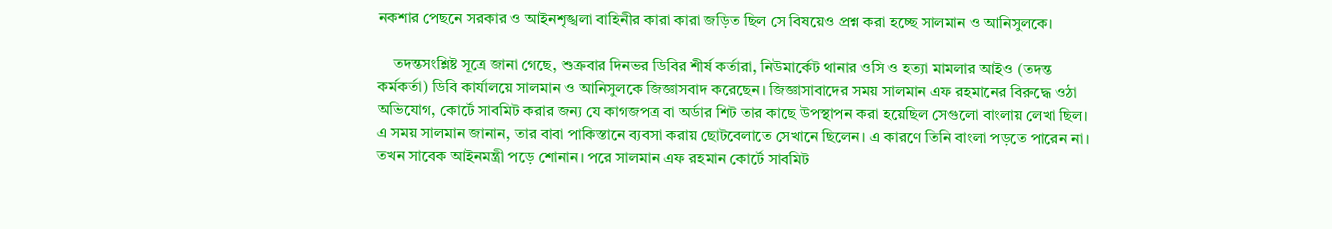নকশার পেছনে সরকার ও আইনশৃঙ্খলা বাহিনীর কারা কারা জড়িত ছিল সে বিষয়েও প্রশ্ন করা হচ্ছে সালমান ও আনিসুলকে।

    তদন্তসংশ্লিষ্ট সূত্রে জানা গেছে, শুক্রবার দিনভর ডিবির শীর্ষ কর্তারা, নিউমার্কেট থানার ওসি ও হত্যা মামলার আইও (তদন্ত কর্মকর্তা) ডিবি কার্যালয়ে সালমান ও আনিসুলকে জিজ্ঞাসবাদ করেছেন। জিজ্ঞাসাবাদের সময় সালমান এফ রহমানের বিরুদ্ধে ওঠা অভিযোগ, কোর্টে সাবমিট করার জন্য যে কাগজপত্র বা অর্ডার শিট তার কাছে উপস্থাপন করা হয়েছিল সেগুলো বাংলায় লেখা ছিল। এ সময় সালমান জানান, তার বাবা পাকিস্তানে ব্যবসা করায় ছোটবেলাতে সেখানে ছিলেন। এ কারণে তিনি বাংলা পড়তে পারেন না। তখন সাবেক আইনমন্ত্রী পড়ে শোনান। পরে সালমান এফ রহমান কোর্টে সাবমিট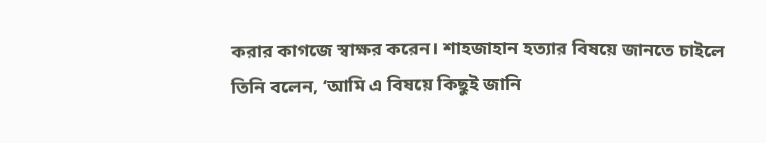করার কাগজে স্বাক্ষর করেন। শাহজাহান হত্যার বিষয়ে জানতে চাইলে তিনি বলেন, ‘আমি এ বিষয়ে কিছুই জানি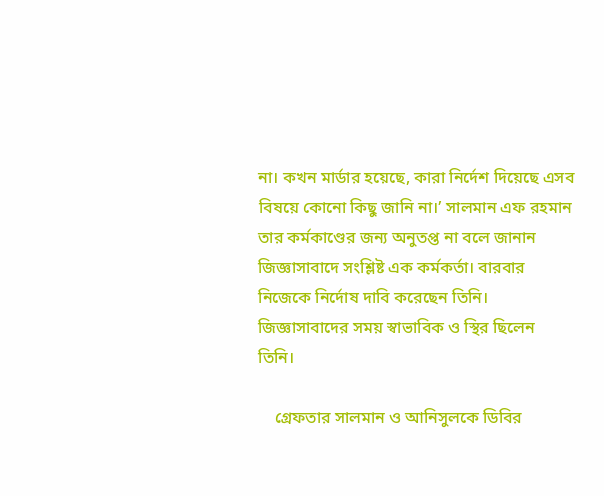না। কখন মার্ডার হয়েছে, কারা নির্দেশ দিয়েছে এসব বিষয়ে কোনো কিছু জানি না।’ সালমান এফ রহমান তার কর্মকাণ্ডের জন্য অনুতপ্ত না বলে জানান জিজ্ঞাসাবাদে সংশ্লিষ্ট এক কর্মকর্তা। বারবার নিজেকে নির্দোষ দাবি করেছেন তিনি। জিজ্ঞাসাবাদের সময় স্বাভাবিক ও স্থির ছিলেন তিনি।

    গ্রেফতার সালমান ও আনিসুলকে ডিবির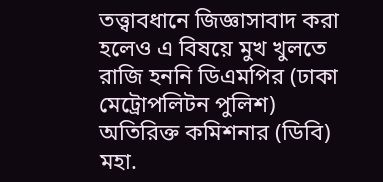তত্ত্বাবধানে জিজ্ঞাসাবাদ করা হলেও এ বিষয়ে মুখ খুলতে রাজি হননি ডিএমপির (ঢাকা মেট্রোপলিটন পুলিশ) অতিরিক্ত কমিশনার (ডিবি) মহা.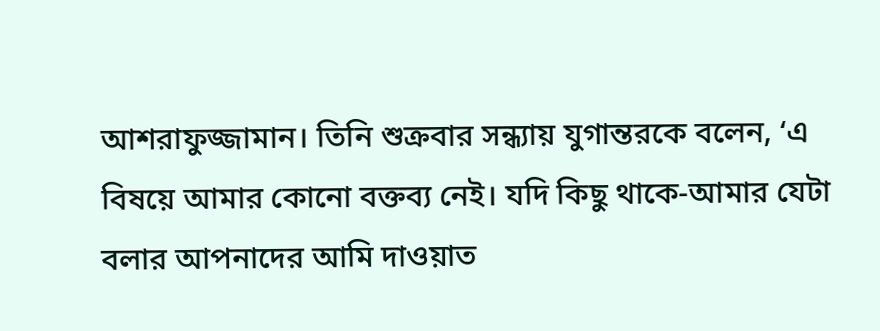আশরাফুজ্জামান। তিনি শুক্রবার সন্ধ্যায় যুগান্তরকে বলেন, ‘এ বিষয়ে আমার কোনো বক্তব্য নেই। যদি কিছু থাকে-আমার যেটা বলার আপনাদের আমি দাওয়াত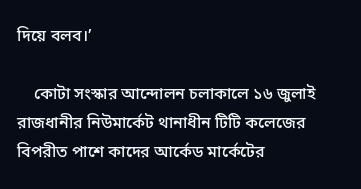দিয়ে বলব।’

    কোটা সংস্কার আন্দোলন চলাকালে ১৬ জুলাই রাজধানীর নিউমার্কেট থানাধীন টিটি কলেজের বিপরীত পাশে কাদের আর্কেড মার্কেটের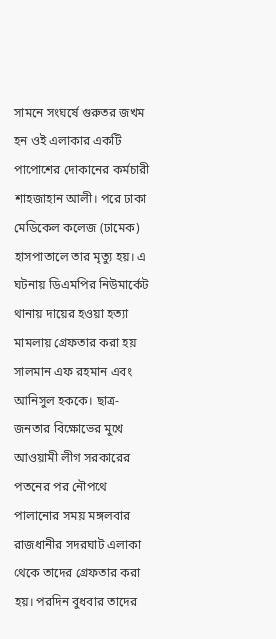সামনে সংঘর্ষে গুরুতর জখম হন ওই এলাকার একটি পাপোশের দোকানের কর্মচারী শাহজাহান আলী। পরে ঢাকা মেডিকেল কলেজ (ঢামেক) হাসপাতালে তার মৃত্যু হয়। এ ঘটনায় ডিএমপির নিউমার্কেট থানায় দায়ের হওয়া হত্যা মামলায় গ্রেফতার করা হয় সালমান এফ রহমান এবং আনিসুল হককে। ছাত্র-জনতার বিক্ষোভের মুখে আওয়ামী লীগ সরকারের পতনের পর নৌপথে পালানোর সময় মঙ্গলবার রাজধানীর সদরঘাট এলাকা থেকে তাদের গ্রেফতার করা হয়। পরদিন বুধবার তাদের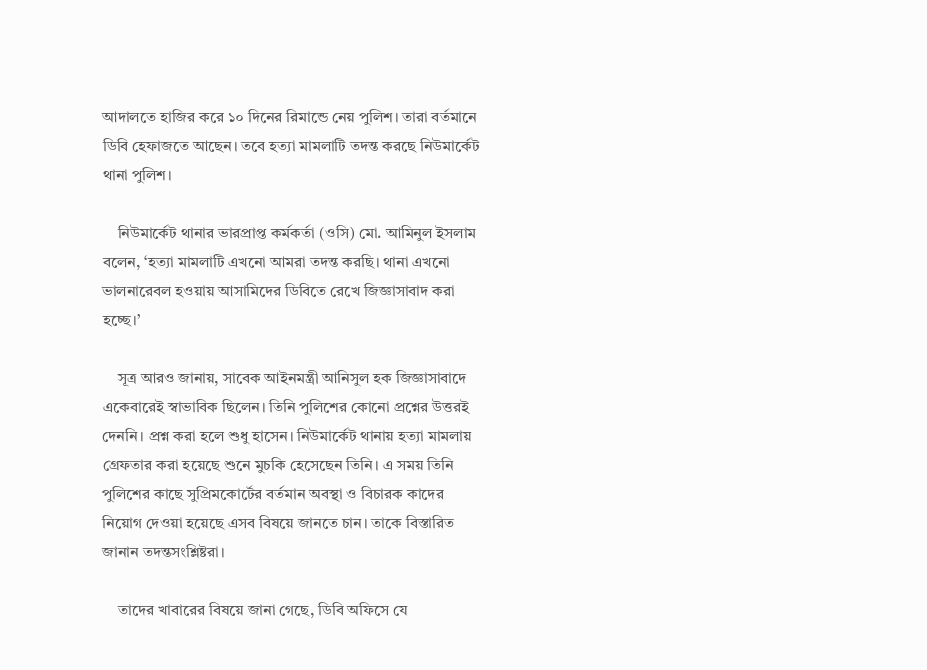আদালতে হাজির করে ১০ দিনের রিমান্ডে নেয় পুলিশ। তারা বর্তমানে ডিবি হেফাজতে আছেন। তবে হত্যা মামলাটি তদন্ত করছে নিউমার্কেট থানা পুলিশ।

    নিউমার্কেট থানার ভারপ্রাপ্ত কর্মকর্তা (ওসি) মো. আমিনুল ইসলাম বলেন, ‘হত্যা মামলাটি এখনো আমরা তদন্ত করছি। থানা এখনো ভালনারেবল হওয়ায় আসামিদের ডিবিতে রেখে জিজ্ঞাসাবাদ করা হচ্ছে।’

    সূত্র আরও জানায়, সাবেক আইনমন্ত্রী আনিসুল হক জিজ্ঞাসাবাদে একেবারেই স্বাভাবিক ছিলেন। তিনি পুলিশের কোনো প্রশ্নের উত্তরই দেননি। প্রশ্ন করা হলে শুধু হাসেন। নিউমার্কেট থানায় হত্যা মামলায় গ্রেফতার করা হয়েছে শুনে মুচকি হেসেছেন তিনি। এ সময় তিনি পুলিশের কাছে সুপ্রিমকোর্টের বর্তমান অবস্থা ও বিচারক কাদের নিয়োগ দেওয়া হয়েছে এসব বিষয়ে জানতে চান। তাকে বিস্তারিত জানান তদন্তসংশ্লিষ্টরা।

    তাদের খাবারের বিষয়ে জানা গেছে, ডিবি অফিসে যে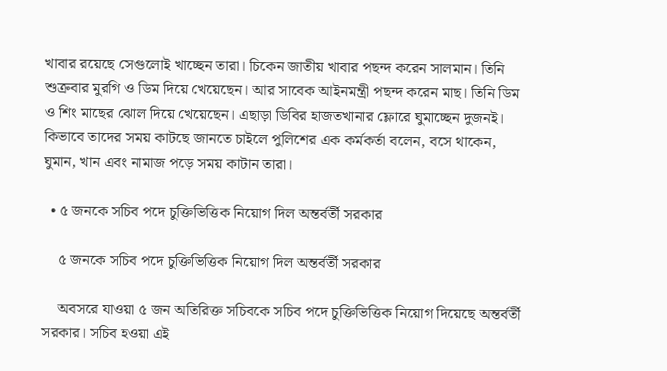খাবার রয়েছে সেগুলোই খাচ্ছেন তারা। চিকেন জাতীয় খাবার পছন্দ করেন সালমান। তিনি শুক্রবার মুরগি ও ডিম দিয়ে খেয়েছেন। আর সাবেক আইনমন্ত্রী পছন্দ করেন মাছ। তিনি ডিম ও শিং মাছের ঝোল দিয়ে খেয়েছেন। এছাড়া ডিবির হাজতখানার ফ্লোরে ঘুমাচ্ছেন দুজনই। কিভাবে তাদের সময় কাটছে জানতে চাইলে পুলিশের এক কর্মকর্তা বলেন, বসে থাকেন, ঘুমান, খান এবং নামাজ পড়ে সময় কাটান তারা।

  • ৫ জনকে সচিব পদে চুক্তিভিত্তিক নিয়োগ দিল অন্তর্বর্তী সরকার

    ৫ জনকে সচিব পদে চুক্তিভিত্তিক নিয়োগ দিল অন্তর্বর্তী সরকার

    অবসরে যাওয়া ৫ জন অতিরিক্ত সচিবকে সচিব পদে চুক্তিভিত্তিক নিয়োগ দিয়েছে অন্তর্বর্তী সরকার। সচিব হওয়া এই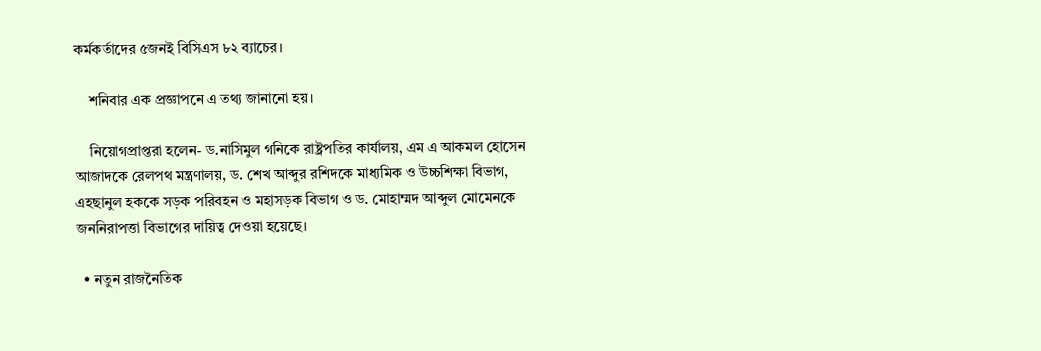কর্মকর্তাদের ৫জনই বিসিএস ৮২ ব্যাচের।

    শনিবার এক প্রজ্ঞাপনে এ তথ্য জানানো হয়।

    নিয়োগপ্রাপ্তরা হলেন- ড.নাসিমুল গনিকে রাষ্ট্রপতির কার্যালয়, এম এ আকমল হোসেন আজাদকে রেলপথ মন্ত্রণালয়, ড. শেখ আব্দুর রশিদকে মাধ্যমিক ও উচ্চশিক্ষা বিভাগ, এহছানুল হককে সড়ক পরিবহন ও মহাসড়ক বিভাগ ও ড. মোহাম্মদ আব্দুল মোমেনকে জননিরাপত্তা বিভাগের দায়িত্ব দেওয়া হয়েছে।

  • নতুন রাজনৈতিক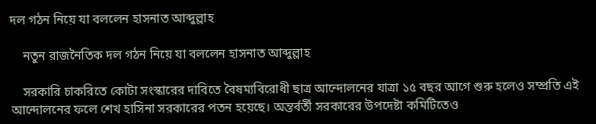দল গঠন নিয়ে যা বললেন হাসনাত আব্দুল্লাহ

    নতুন রাজনৈতিক দল গঠন নিয়ে যা বললেন হাসনাত আব্দুল্লাহ

    সরকারি চাকরিতে কোটা সংস্কারের দাবিতে বৈষম্যবিরোধী ছাত্র আন্দোলনের যাত্রা ১৫ বছর আগে শুরু হলেও সম্প্রতি এই আন্দোলনের ফলে শেখ হাসিনা সরকারের পতন হয়েছে। অন্তর্বর্তী সরকারের উপদেষ্টা কমিটিতেও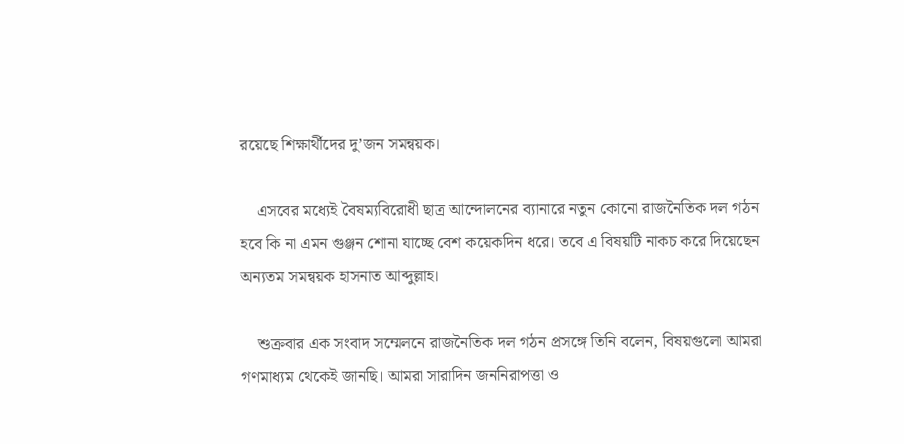রয়েছে শিক্ষার্থীদের দু’জন সমন্বয়ক।

    এসবের মধ্যেই বৈষম্যবিরোধী ছাত্র আন্দোলনের ব্যানারে নতুন কোনো রাজনৈতিক দল গঠন হবে কি না এমন গুঞ্জন শোনা যাচ্ছে বেশ কয়েকদিন ধরে। তবে এ বিষয়টি নাকচ করে দিয়েছেন অন্যতম সমন্বয়ক হাসনাত আব্দুল্লাহ।

    শুক্রবার এক সংবাদ সম্মেলনে রাজনৈতিক দল গঠন প্রসঙ্গে তিনি বলেন, বিষয়গুলো আমরা গণমাধ্যম থেকেই জানছি। আমরা সারাদিন জননিরাপত্তা ও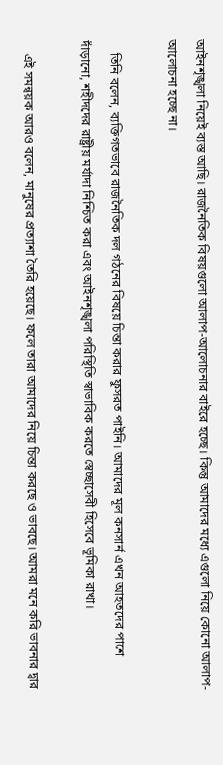আইনশৃঙ্খলা নিয়েই ব্যস্ত আছি। রাজনৈতিক বিষয়গুলো আলাপ-আলোচনার বাইরে হচ্ছে। কিন্তু আমাদের মধ্যে এগুলো নিয়ে কোনো আলাপ-আলোচনা হচ্ছে না।

    তিনি বলেন, ব্যক্তিগতভাবে রাজনৈতিক দল গঠনের বিষয়ে চিন্তা করার ফুসরত পাইনি। আমাদের মূল কনসার্ন এখন আহতদের পাশে দাঁড়ানো, শহীদদের রাষ্ট্রীয় মর্যাদা নিশ্চিত করা এবং আইনশৃঙ্খলা পরিস্থিতি স্বাভাবিক করতে স্বেচ্ছাসেবী হিসেবে ভূমিকা রাখা।

    এই সমন্বয়ক আরও বলেন, মানুষের প্রত্যাশা তৈরি হয়েছে। ফলে তারা আমাদের নিয়ে চিন্তা করছে ও ভাবছে। আমরা মনে করি ভাবনার দ্বার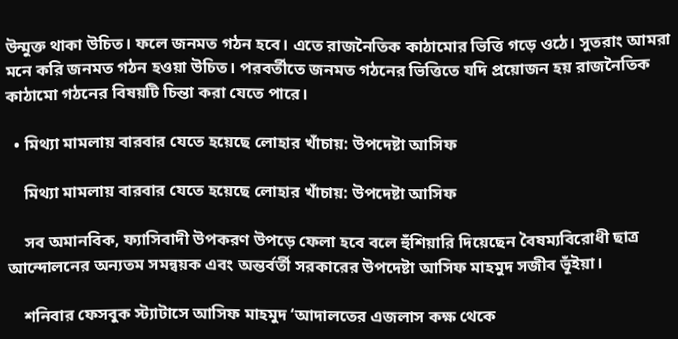উন্মুক্ত থাকা উচিত। ফলে জনমত গঠন হবে। এতে রাজনৈতিক কাঠামোর ভিত্তি গড়ে ওঠে। সুতরাং আমরা মনে করি জনমত গঠন হওয়া উচিত। পরবর্তীতে জনমত গঠনের ভিত্তিতে যদি প্রয়োজন হয় রাজনৈতিক কাঠামো গঠনের বিষয়টি চিন্তা করা যেতে পারে।

  • মিথ্যা মামলায় বারবার যেতে হয়েছে লোহার খাঁচায়: উপদেষ্টা আসিফ

    মিথ্যা মামলায় বারবার যেতে হয়েছে লোহার খাঁচায়: উপদেষ্টা আসিফ

    সব অমানবিক, ফ্যাসিবাদী উপকরণ উপড়ে ফেলা হবে বলে হুঁশিয়ারি দিয়েছেন বৈষম্যবিরোধী ছাত্র আন্দোলনের অন্যতম সমন্বয়ক এবং অন্তর্বর্তী সরকারের উপদেষ্টা আসিফ মাহমুদ সজীব ভূঁইয়া।

    শনিবার ফেসবুক স্ট্যাটাসে আসিফ মাহমুদ ‘আদালতের এজলাস কক্ষ থেকে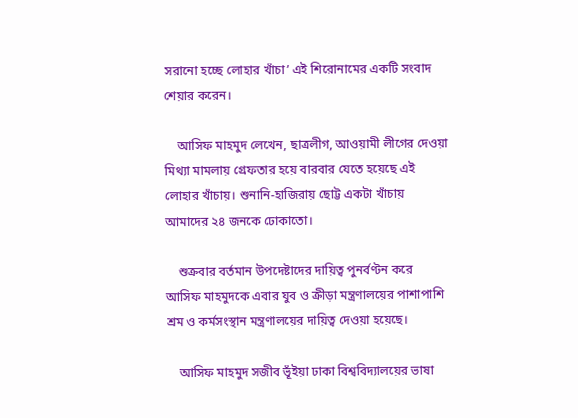সরানো হচ্ছে লোহার খাঁচা’ এই শিরোনামের একটি সংবাদ শেয়ার করেন।

    আসিফ মাহমুদ লেখেন, ছাত্রলীগ, আওয়ামী লীগের দেওয়া মিথ্যা মামলায় গ্রেফতার হয়ে বারবার যেতে হয়েছে এই লোহার খাঁচায়। শুনানি-হাজিরায় ছোট্ট একটা খাঁচায় আমাদের ২৪ জনকে ঢোকাতো।

    শুক্রবার বর্তমান উপদেষ্টাদের দায়িত্ব পুনর্বণ্টন করে আসিফ মাহমুদকে এবার যুব ও ক্রীড়া মন্ত্রণালয়ের পাশাপাশি শ্রম ও কর্মসংস্থান মন্ত্রণালয়ের দায়িত্ব দেওয়া হয়েছে।

    আসিফ মাহমুদ সজীব ভূঁইয়া ঢাকা বিশ্ববিদ্যালয়ের ভাষা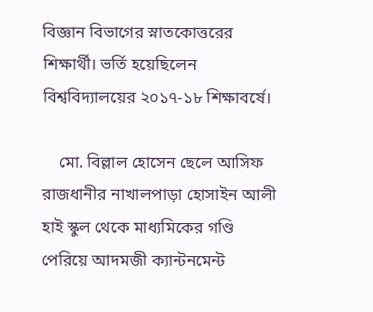বিজ্ঞান বিভাগের স্নাতকোত্তরের শিক্ষার্থী। ভর্তি হয়েছিলেন বিশ্ববিদ্যালয়ের ২০১৭-১৮ শিক্ষাবর্ষে।

    মো. বিল্লাল হোসেন ছেলে আসিফ রাজধানীর নাখালপাড়া হোসাইন আলী হাই স্কুল থেকে মাধ্যমিকের গণ্ডি পেরিয়ে আদমজী ক্যান্টনমেন্ট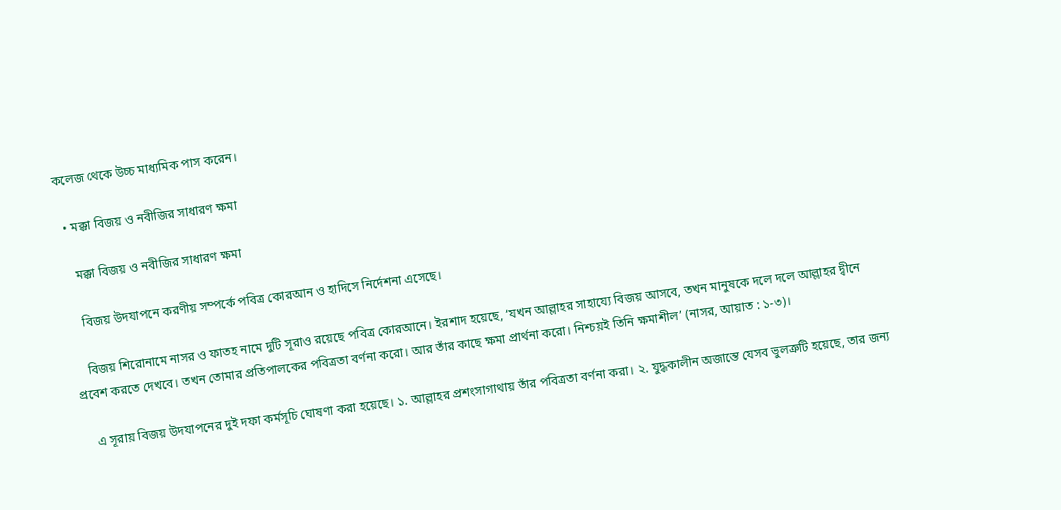কলেজ থেকে উচ্চ মাধ্যমিক পাস করেন।

  • মক্কা বিজয় ও নবীজির সাধারণ ক্ষমা

    মক্কা বিজয় ও নবীজির সাধারণ ক্ষমা

    বিজয় উদযাপনে করণীয় সম্পর্কে পবিত্র কোরআন ও হাদিসে নির্দেশনা এসেছে।

    বিজয় শিরোনামে নাসর ও ফাতহ নামে দুটি সূরাও রয়েছে পবিত্র কোরআনে। ইরশাদ হয়েছে, ‘যখন আল্লাহর সাহায্যে বিজয় আসবে, তখন মানুষকে দলে দলে আল্লাহর দ্বীনে প্রবেশ করতে দেখবে। তখন তোমার প্রতিপালকের পবিত্রতা বর্ণনা করো। আর তাঁর কাছে ক্ষমা প্রার্থনা করো। নিশ্চয়ই তিনি ক্ষমাশীল’ (নাসর, আয়াত : ১-৩)।

    এ সূরায় বিজয় উদযাপনের দুই দফা কর্মসূচি ঘোষণা করা হয়েছে। ১. আল্লাহর প্রশংসাগাথায় তাঁর পবিত্রতা বর্ণনা করা। ২. যুদ্ধকালীন অজান্তে যেসব ভুলত্রুটি হয়েছে, তার জন্য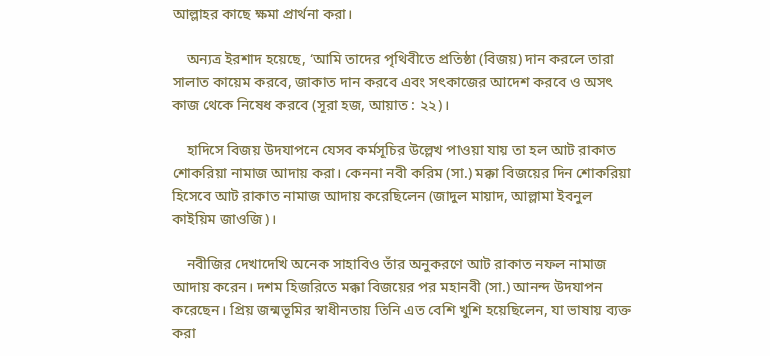আল্লাহর কাছে ক্ষমা প্রার্থনা করা।

    অন্যত্র ইরশাদ হয়েছে, ‘আমি তাদের পৃথিবীতে প্রতিষ্ঠা (বিজয়) দান করলে তারা সালাত কায়েম করবে, জাকাত দান করবে এবং সৎকাজের আদেশ করবে ও অসৎ কাজ থেকে নিষেধ করবে (সূরা হজ, আয়াত : ২২)।

    হাদিসে বিজয় উদযাপনে যেসব কর্মসূচির উল্লেখ পাওয়া যায় তা হল আট রাকাত শোকরিয়া নামাজ আদায় করা। কেননা নবী করিম (সা.) মক্কা বিজয়ের দিন শোকরিয়া হিসেবে আট রাকাত নামাজ আদায় করেছিলেন (জাদুল মায়াদ, আল্লামা ইবনুল কাইয়িম জাওজি)।

    নবীজির দেখাদেখি অনেক সাহাবিও তাঁর অনুকরণে আট রাকাত নফল নামাজ আদায় করেন। দশম হিজরিতে মক্কা বিজয়ের পর মহানবী (সা.) আনন্দ উদযাপন করেছেন। প্রিয় জন্মভূমির স্বাধীনতায় তিনি এত বেশি খুশি হয়েছিলেন, যা ভাষায় ব্যক্ত করা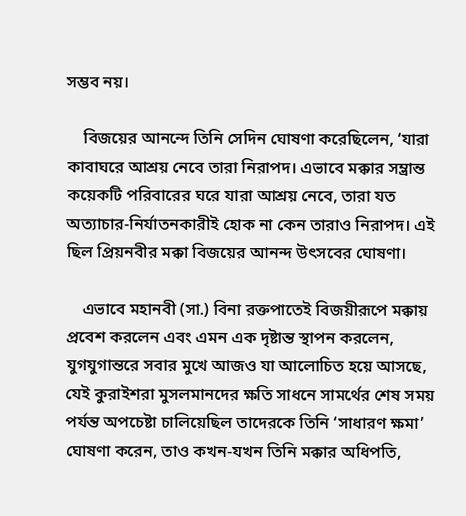সম্ভব নয়।

    বিজয়ের আনন্দে তিনি সেদিন ঘোষণা করেছিলেন, ‘যারা কাবাঘরে আশ্রয় নেবে তারা নিরাপদ। এভাবে মক্কার সম্ভ্রান্ত কয়েকটি পরিবারের ঘরে যারা আশ্রয় নেবে, তারা যত অত্যাচার-নির্যাতনকারীই হোক না কেন তারাও নিরাপদ। এই ছিল প্রিয়নবীর মক্কা বিজয়ের আনন্দ উৎসবের ঘোষণা।

    এভাবে মহানবী (সা.) বিনা রক্তপাতেই বিজয়ীরূপে মক্কায় প্রবেশ করলেন এবং এমন এক দৃষ্টান্ত স্থাপন করলেন, যুগযুগান্তরে সবার মুখে আজও যা আলোচিত হয়ে আসছে, যেই কুরাইশরা মুসলমানদের ক্ষতি সাধনে সামর্থের শেষ সময় পর্যন্ত অপচেষ্টা চালিয়েছিল তাদেরকে তিনি ‘সাধারণ ক্ষমা’ ঘোষণা করেন, তাও কখন-যখন তিনি মক্কার অধিপতি,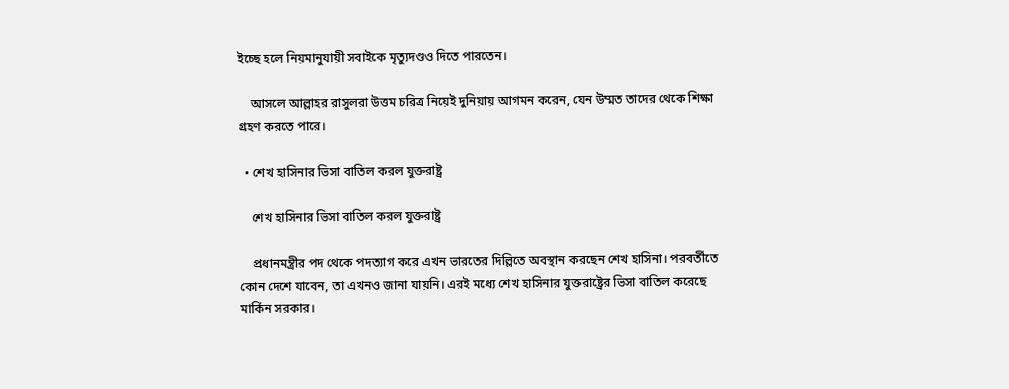ইচ্ছে হলে নিয়মানুযায়ী সবাইকে মৃত্যুদণ্ডও দিতে পারতেন।

    আসলে আল্লাহর রাসুলরা উত্তম চরিত্র নিয়েই দুনিয়ায় আগমন করেন, যেন উম্মত তাদের থেকে শিক্ষা গ্রহণ করতে পারে।

  • শেখ হাসিনার ভিসা বাতিল করল যুক্তরাষ্ট্র

    শেখ হাসিনার ভিসা বাতিল করল যুক্তরাষ্ট্র

    প্রধানমন্ত্রীর পদ থেকে পদত্যাগ করে এখন ভারতের দিল্লিতে অবস্থান করছেন শেখ হাসিনা। পরবর্তীতে কোন দেশে যাবেন, তা এখনও জানা যায়নি। এরই মধ্যে শেখ হাসিনার যুক্তরাষ্ট্রের ভিসা বাতিল করেছে মার্কিন সরকার।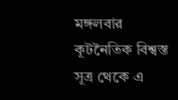মঙ্গলবার কূটনৈতিক বিশ্বস্ত সূত্র থেকে এ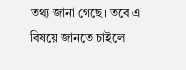তথ্য জানা গেছে। তবে এ বিষয়ে জানতে চাইলে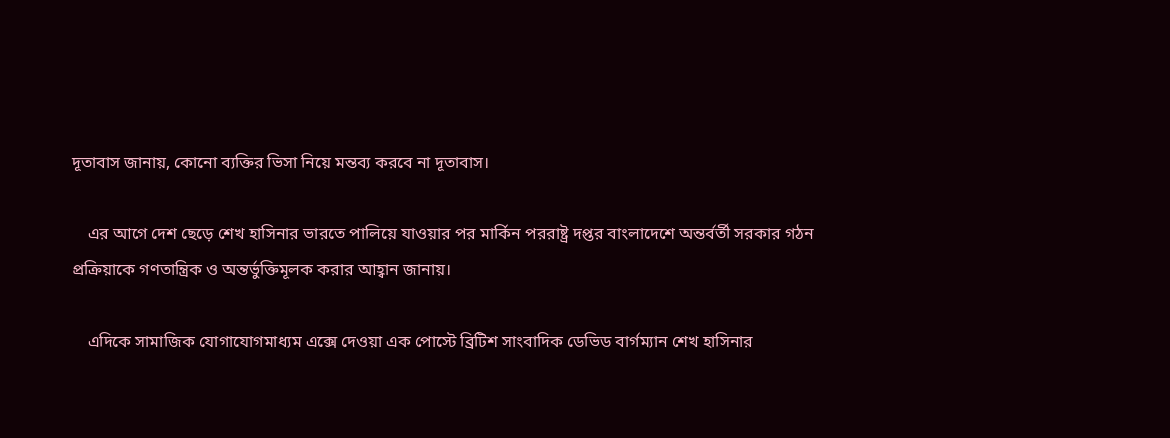দূতাবাস জানায়, কোনো ব্যক্তির ভিসা নিয়ে মন্তব্য করবে না দূতাবাস।

    এর আগে দেশ ছেড়ে শেখ হাসিনার ভারতে পালিয়ে যাওয়ার পর মার্কিন পররাষ্ট্র দপ্তর বাংলাদেশে অন্তর্বর্তী সরকার গঠন প্রক্রিয়াকে গণতান্ত্রিক ও অন্তর্ভুক্তিমূলক করার আহ্বান জানায়।

    এদিকে সামাজিক যোগাযোগমাধ্যম এক্সে দেওয়া এক পোস্টে ব্রিটিশ সাংবাদিক ডেভিড বার্গম্যান শেখ হাসিনার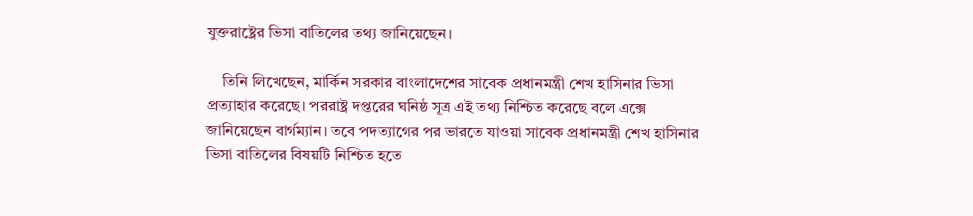যুক্তরাষ্ট্রের ভিসা বাতিলের তথ্য জানিয়েছেন।

    তিনি লিখেছেন, মার্কিন সরকার বাংলাদেশের সাবেক প্রধানমন্ত্রী শেখ হাসিনার ভিসা প্রত্যাহার করেছে। পররাষ্ট্র দপ্তরের ঘনিষ্ঠ সূত্র এই তথ্য নিশ্চিত করেছে বলে এক্সে জানিয়েছেন বার্গম্যান। তবে পদত্যাগের পর ভারতে যাওয়া সাবেক প্রধানমন্ত্রী শেখ হাসিনার ভিসা বাতিলের বিষয়টি নিশ্চিত হতে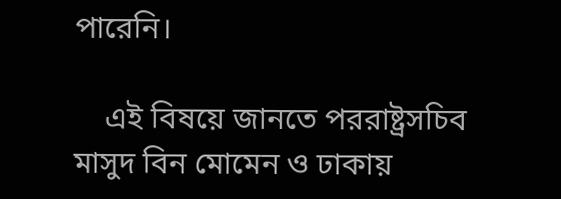পারেনি।

    এই বিষয়ে জানতে পররাষ্ট্রসচিব মাসুদ বিন মোমেন ও ঢাকায়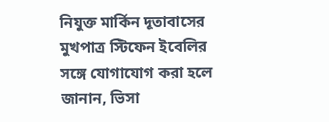নিযুক্ত মার্কিন দূতাবাসের মুখপাত্র স্টিফেন ইবেলির সঙ্গে যোগাযোগ করা হলে জানান, ভিসা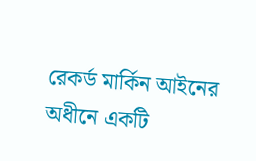রেকর্ড মার্কিন আইনের অধীনে একটি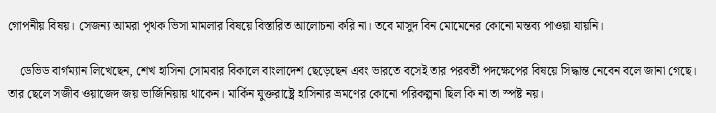গোপনীয় বিষয়। সেজন্য আমরা পৃথক ভিসা মামলার বিষয়ে বিস্তারিত আলোচনা করি না। তবে মাসুদ বিন মোমেনের কোনো মন্তব্য পাওয়া যায়নি।

    ডেভিড বার্গম্যান লিখেছেন, শেখ হাসিনা সোমবার বিকালে বাংলাদেশ ছেড়েছেন এবং ভারতে বসেই তার পরবর্তী পদক্ষেপের বিষয়ে সিদ্ধান্ত নেবেন বলে জানা গেছে। তার ছেলে সজীব ওয়াজেদ জয় ভার্জিনিয়ায় থাকেন। মার্কিন যুক্তরাষ্ট্রে হাসিনার ভ্রমণের কোনো পরিকল্পনা ছিল কি না তা স্পষ্ট নয়।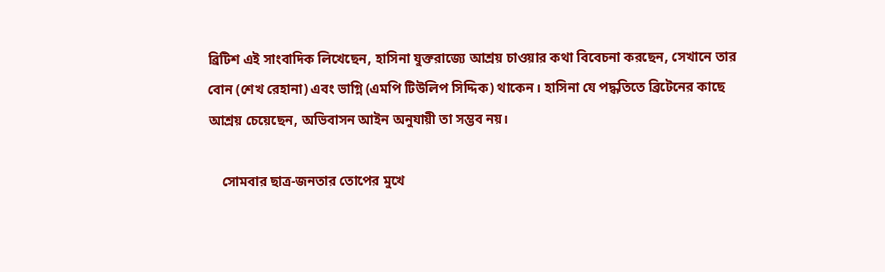ব্রিটিশ এই সাংবাদিক লিখেছেন, হাসিনা যুক্তরাজ্যে আশ্রয় চাওয়ার কথা বিবেচনা করছেন, সেখানে তার বোন (শেখ রেহানা) এবং ভাগ্নি (এমপি টিউলিপ সিদ্দিক) থাকেন। হাসিনা যে পদ্ধতিতে ব্রিটেনের কাছে আশ্রয় চেয়েছেন, অভিবাসন আইন অনুযায়ী তা সম্ভব নয়।

    সোমবার ছাত্র-জনতার তোপের মুখে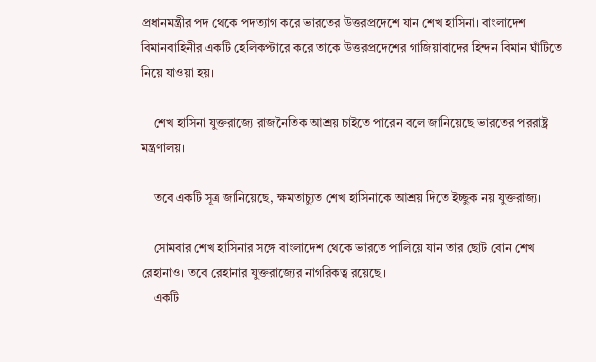প্রধানমন্ত্রীর পদ থেকে পদত্যাগ করে ভারতের উত্তরপ্রদেশে যান শেখ হাসিনা। বাংলাদেশ বিমানবাহিনীর একটি হেলিকপ্টারে করে তাকে উত্তরপ্রদেশের গাজিয়াবাদের হিন্দন বিমান ঘাঁটিতে নিয়ে যাওয়া হয়।

    শেখ হাসিনা যুক্তরাজ্যে রাজনৈতিক আশ্রয় চাইতে পারেন বলে জানিয়েছে ভারতের পররাষ্ট্র মন্ত্রণালয়।

    তবে একটি সূত্র জানিয়েছে, ক্ষমতাচ্যুত শেখ হাসিনাকে আশ্রয় দিতে ইচ্ছুক নয় যুক্তরাজ্য।

    সোমবার শেখ হাসিনার সঙ্গে বাংলাদেশ থেকে ভারতে পালিয়ে যান তার ছোট বোন শেখ রেহানাও। তবে রেহানার যুক্তরাজ্যের নাগরিকত্ব রয়েছে।
    একটি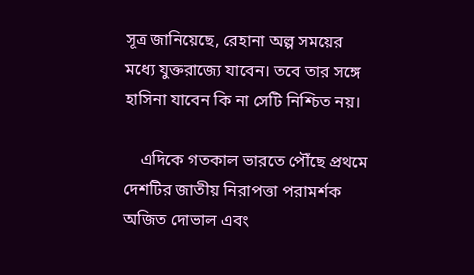সূত্র জানিয়েছে, রেহানা অল্প সময়ের মধ্যে যুক্তরাজ্যে যাবেন। তবে তার সঙ্গে হাসিনা যাবেন কি না সেটি নিশ্চিত নয়।

    এদিকে গতকাল ভারতে পৌঁছে প্রথমে দেশটির জাতীয় নিরাপত্তা পরামর্শক অজিত দোভাল এবং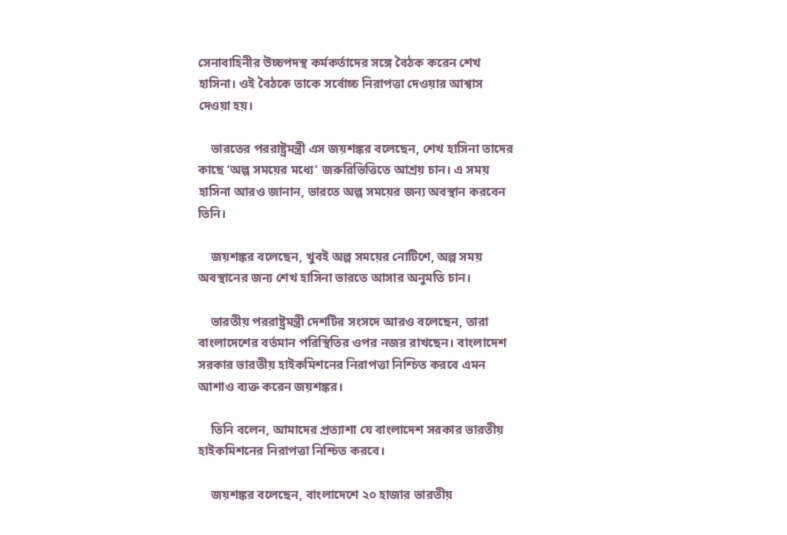সেনাবাহিনীর উচ্চপদস্থ কর্মকর্তাদের সঙ্গে বৈঠক করেন শেখ হাসিনা। ওই বৈঠকে তাকে সর্বোচ্চ নিরাপত্তা দেওয়ার আশ্বাস দেওয়া হয়।

    ভারতের পররাষ্ট্রমন্ত্রী এস জয়শঙ্কর বলেছেন, শেখ হাসিনা তাদের কাছে ‘অল্প সময়ের মধ্যে’ জরুরিভিত্তিতে আশ্রয় চান। এ সময় হাসিনা আরও জানান, ভারতে অল্প সময়ের জন্য অবস্থান করবেন তিনি।

    জয়শঙ্কর বলেছেন, খুবই অল্প সময়ের নোটিশে, অল্প সময় অবস্থানের জন্য শেখ হাসিনা ভারতে আসার অনুমতি চান।

    ভারতীয় পররাষ্ট্রমন্ত্রী দেশটির সংসদে আরও বলেছেন, তারা বাংলাদেশের বর্তমান পরিস্থিতির ওপর নজর রাখছেন। বাংলাদেশ সরকার ভারতীয় হাইকমিশনের নিরাপত্তা নিশ্চিত করবে এমন আশাও ব্যক্ত করেন জয়শঙ্কর।

    তিনি বলেন, আমাদের প্রত্যাশা যে বাংলাদেশ সরকার ভারতীয় হাইকমিশনের নিরাপত্তা নিশ্চিত করবে।

    জয়শঙ্কর বলেছেন, বাংলাদেশে ২০ হাজার ভারতীয়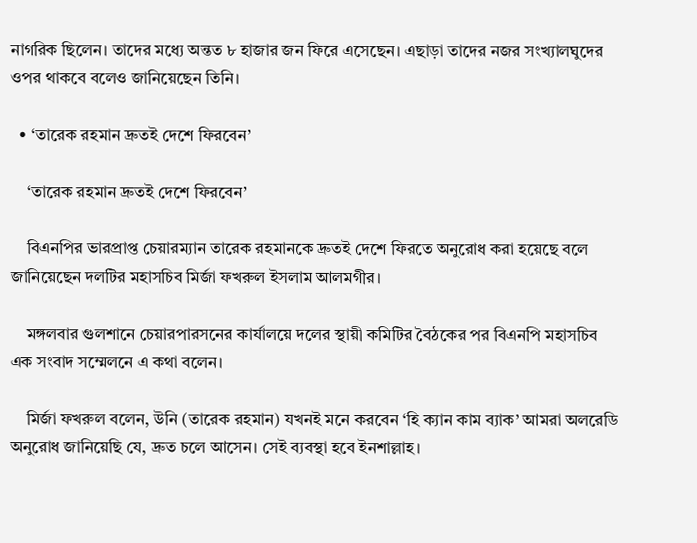নাগরিক ছিলেন। তাদের মধ্যে অন্তত ৮ হাজার জন ফিরে এসেছেন। এছাড়া তাদের নজর সংখ্যালঘুদের ওপর থাকবে বলেও জানিয়েছেন তিনি।

  • ‘তারেক রহমান দ্রুতই দেশে ফিরবেন’

    ‘তারেক রহমান দ্রুতই দেশে ফিরবেন’

    বিএনপির ভারপ্রাপ্ত চেয়ারম্যান তারেক রহমানকে দ্রুতই দেশে ফিরতে অনুরোধ করা হয়েছে বলে জানিয়েছেন দলটির মহাসচিব মির্জা ফখরুল ইসলাম আলমগীর।

    মঙ্গলবার গুলশানে চেয়ারপারসনের কার্যালয়ে দলের স্থায়ী কমিটির বৈঠকের পর বিএনপি মহাসচিব এক সংবাদ সম্মেলনে এ কথা বলেন।

    মির্জা ফখরুল বলেন, উনি (তারেক রহমান) যখনই মনে করবেন ‘হি ক্যান কাম ব্যাক’ আমরা অলরেডি অনুরোধ জানিয়েছি যে, দ্রুত চলে আসেন। সেই ব্যবস্থা হবে ইনশাল্লাহ।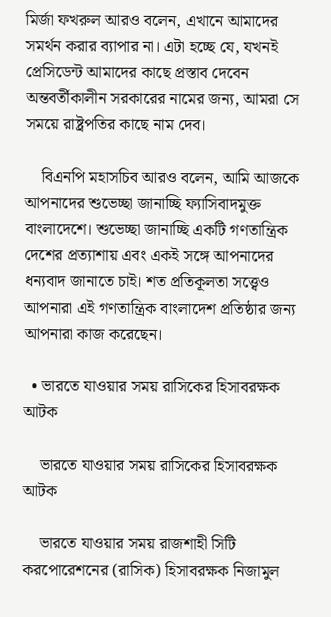মির্জা ফখরুল আরও বলেন, এখানে আমাদের সমর্থন করার ব্যাপার না। এটা হচ্ছে যে, যখনই প্রেসিডেন্ট আমাদের কাছে প্রস্তাব দেবেন অন্তবর্তীকালীন সরকারের নামের জন্য, আমরা সে সময়ে রাষ্ট্রপতির কাছে নাম দেব।

    বিএনপি মহাসচিব আরও বলেন, আমি আজকে আপনাদের শুভেচ্ছা জানাচ্ছি ফ্যাসিবাদমুক্ত বাংলাদেশে। শুভেচ্ছা জানাচ্ছি একটি গণতান্ত্রিক দেশের প্রত্যাশায় এবং একই সঙ্গে আপনাদের ধন্যবাদ জানাতে চাই। শত প্রতিকূলতা সত্ত্বেও আপনারা এই গণতান্ত্রিক বাংলাদেশ প্রতিষ্ঠার জন্য আপনারা কাজ করেছেন।

  • ভারতে যাওয়ার সময় রাসিকের হিসাবরক্ষক আটক

    ভারতে যাওয়ার সময় রাসিকের হিসাবরক্ষক আটক

    ভারতে যাওয়ার সময় রাজশাহী সিটি করপোরেশনের (রাসিক) হিসাবরক্ষক নিজামুল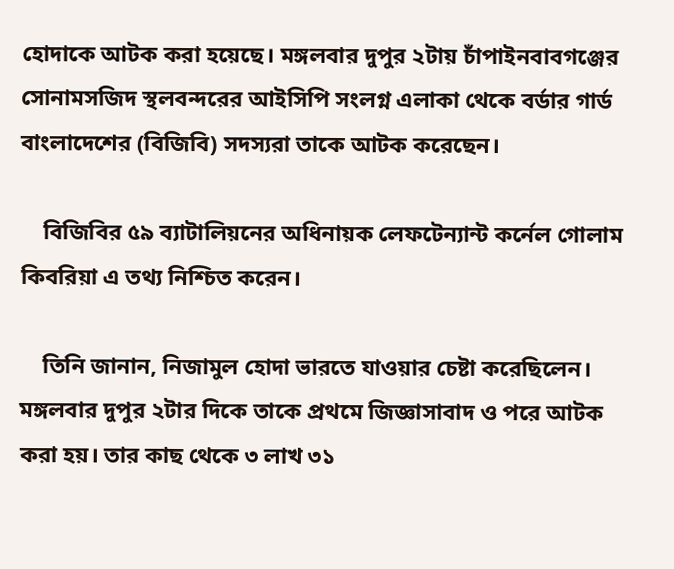হোদাকে আটক করা হয়েছে। মঙ্গলবার দুপুর ২টায় চাঁপাইনবাবগঞ্জের সোনামসজিদ স্থলবন্দরের আইসিপি সংলগ্ন এলাকা থেকে বর্ডার গার্ড বাংলাদেশের (বিজিবি) সদস্যরা তাকে আটক করেছেন।

    বিজিবির ৫৯ ব্যাটালিয়নের অধিনায়ক লেফটেন্যান্ট কর্নেল গোলাম কিবরিয়া এ তথ্য নিশ্চিত করেন।

    তিনি জানান, নিজামুল হোদা ভারতে যাওয়ার চেষ্টা করেছিলেন। মঙ্গলবার দুপুর ২টার দিকে তাকে প্রথমে জিজ্ঞাসাবাদ ও পরে আটক করা হয়। তার কাছ থেকে ৩ লাখ ৩১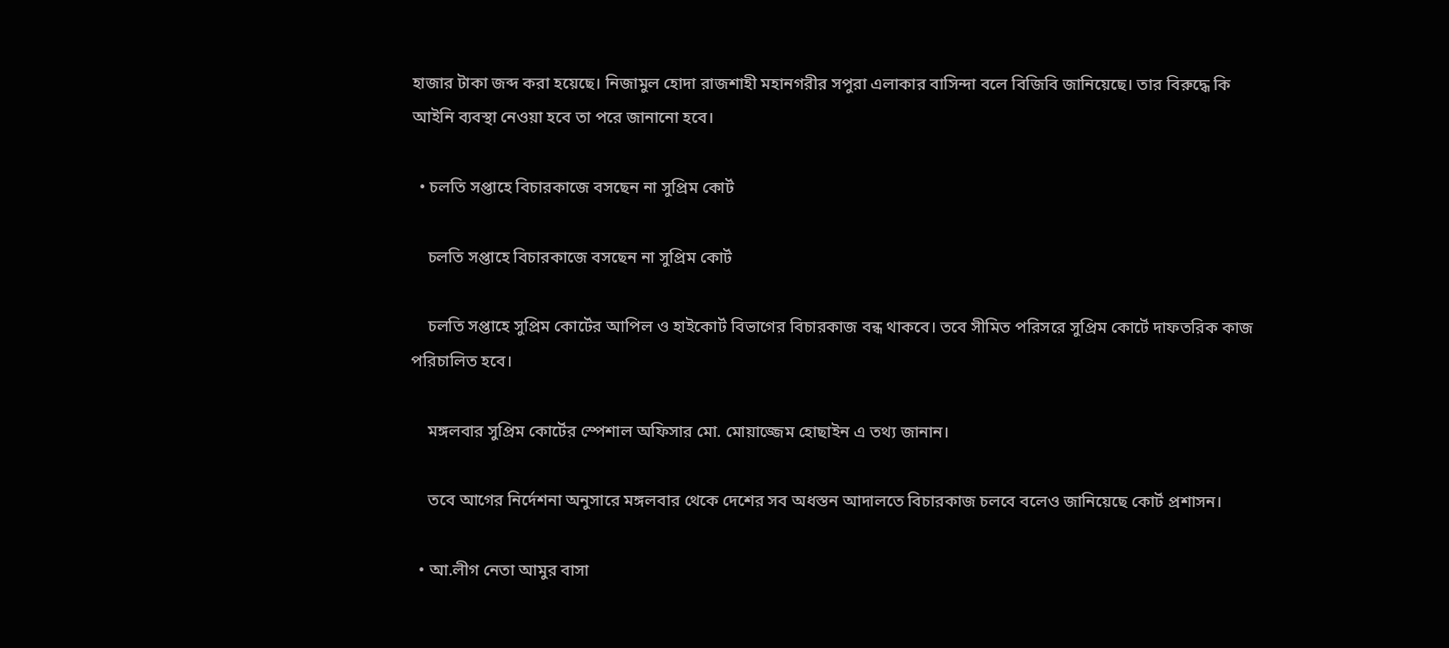হাজার টাকা জব্দ করা হয়েছে। নিজামুল হোদা রাজশাহী মহানগরীর সপুরা এলাকার বাসিন্দা বলে বিজিবি জানিয়েছে। তার বিরুদ্ধে কি আইনি ব্যবস্থা নেওয়া হবে তা পরে জানানো হবে।

  • চলতি সপ্তাহে বিচারকাজে বসছেন না সুপ্রিম কোর্ট

    চলতি সপ্তাহে বিচারকাজে বসছেন না সুপ্রিম কোর্ট

    চলতি সপ্তাহে সুপ্রিম কোর্টের আপিল ও হাইকোর্ট বিভাগের বিচারকাজ বন্ধ থাকবে। তবে সীমিত পরিসরে সুপ্রিম কোর্টে দাফতরিক কাজ পরিচালিত হবে।

    মঙ্গলবার সুপ্রিম কোর্টের স্পেশাল অফিসার মো. মোয়াজ্জেম হোছাইন এ তথ্য জানান।

    তবে আগের নির্দেশনা অনুসারে মঙ্গলবার থেকে দেশের সব অধস্তন আদালতে বিচারকাজ চলবে বলেও জানিয়েছে কোর্ট প্রশাসন।

  • আ.লীগ নেতা আমুর বাসা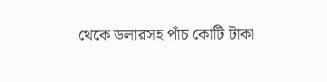থেকে ডলারসহ পাঁচ কোটি টাকা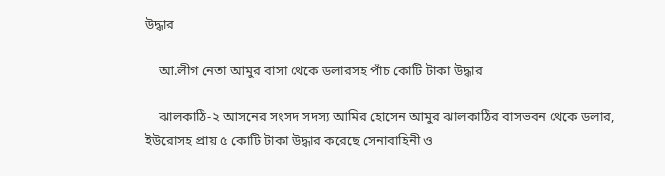উদ্ধার

    আ.লীগ নেতা আমুর বাসা থেকে ডলারসহ পাঁচ কোটি টাকা উদ্ধার

    ঝালকাঠি-২ আসনের সংসদ সদস্য আমির হোসেন আমুর ঝালকাঠির বাসভবন থেকে ডলার, ইউরোসহ প্রায় ৫ কোটি টাকা উদ্ধার করেছে সেনাবাহিনী ও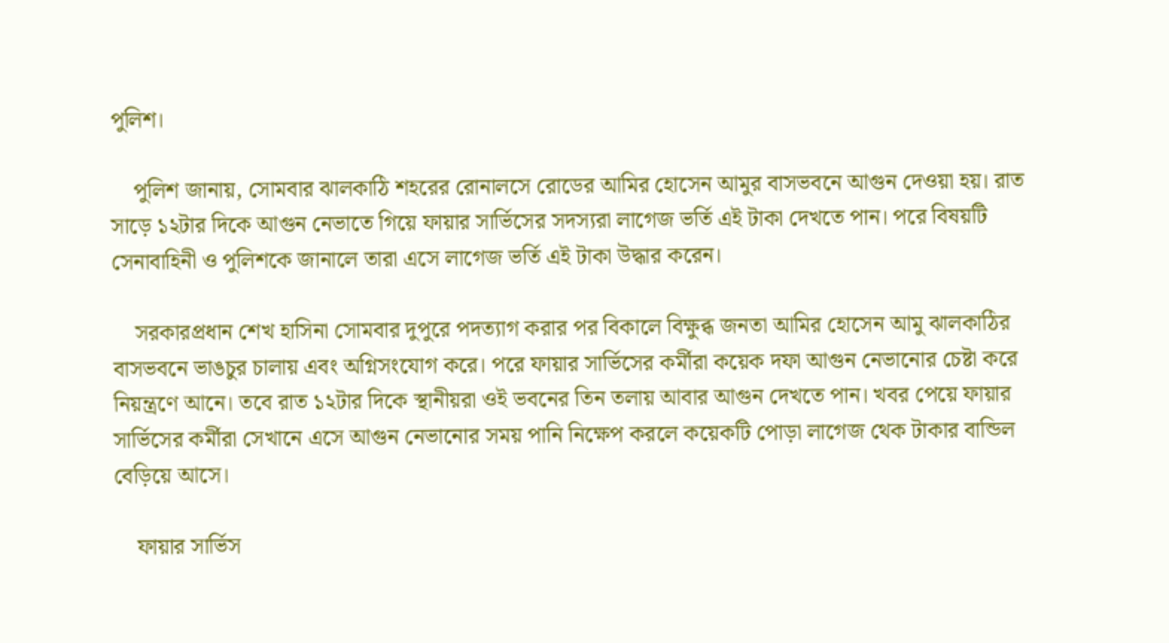পুলিশ।

    পুলিশ জানায়, সোমবার ঝালকাঠি শহরের রোনালসে রোডের আমির হোসেন আমুর বাসভবনে আগুন দেওয়া হয়। রাত সাড়ে ১২টার দিকে আগুন নেভাতে গিয়ে ফায়ার সার্ভিসের সদস্যরা লাগেজ ভর্তি এই টাকা দেখতে পান। পরে বিষয়টি সেনাবাহিনী ও পুলিশকে জানালে তারা এসে লাগেজ ভর্তি এই টাকা উদ্ধার করেন।

    সরকারপ্রধান শেখ হাসিনা সোমবার দুপুরে পদত্যাগ করার পর বিকালে বিক্ষুব্ধ জনতা আমির হোসেন আমু ঝালকাঠির বাসভবনে ভাঙচুর চালায় এবং অগ্নিসংযোগ করে। পরে ফায়ার সার্ভিসের কর্মীরা কয়েক দফা আগুন নেভানোর চেষ্টা করে নিয়ন্ত্রণে আনে। তবে রাত ১২টার দিকে স্থানীয়রা ওই ভবনের তিন তলায় আবার আগুন দেখতে পান। খবর পেয়ে ফায়ার সার্ভিসের কর্মীরা সেখানে এসে আগুন নেভানোর সময় পানি নিক্ষেপ করলে কয়েকটি পোড়া লাগেজ থেক টাকার বান্ডিল বেড়িয়ে আসে।

    ফায়ার সার্ভিস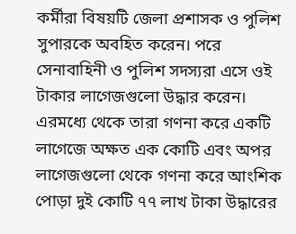কর্মীরা বিষয়টি জেলা প্রশাসক ও পুলিশ সুপারকে অবহিত করেন। পরে সেনাবাহিনী ও পুলিশ সদস্যরা এসে ওই টাকার লাগেজগুলো উদ্ধার করেন। এরমধ্যে থেকে তারা গণনা করে একটি লাগেজে অক্ষত এক কোটি এবং অপর লাগেজগুলো থেকে গণনা করে আংশিক পোড়া দুই কোটি ৭৭ লাখ টাকা উদ্ধারের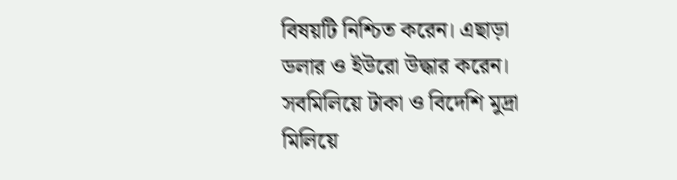বিষয়টি নিশ্চিত করেন। এছাড়া ডলার ও ইউরো উদ্ধার করেন। সবমিলিয়ে টাকা ও বিদেশি মুদ্রা মিলিয়ে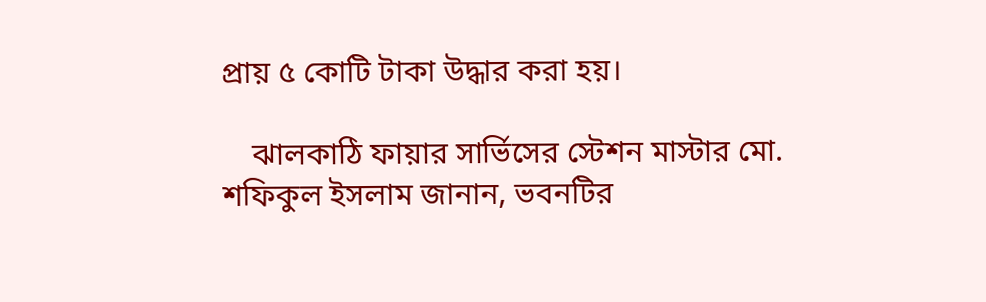প্রায় ৫ কোটি টাকা উদ্ধার করা হয়।

    ঝালকাঠি ফায়ার সার্ভিসের স্টেশন মাস্টার মো. শফিকুল ইসলাম জানান, ভবনটির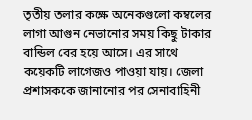তৃতীয় তলার কক্ষে অনেকগুলো কম্বলের লাগা আগুন নেভানোর সময় কিছু টাকার বান্ডিল বের হয়ে আসে। এর সাথে কয়েকটি লাগেজও পাওয়া যায়। জেলা প্রশাসককে জানানোর পর সেনাবাহিনী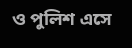ও পুলিশ এসে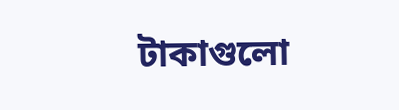টাকাগুলো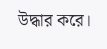উদ্ধার করে।